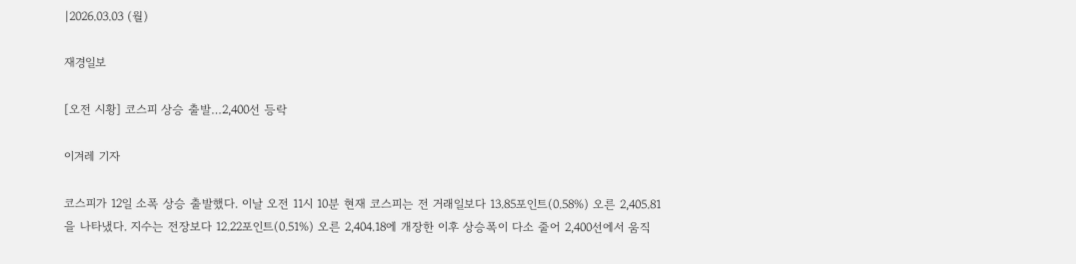|2026.03.03 (월)

재경일보

[오전 시황] 코스피 상승 출발…2,400선 등락

이겨레 기자

코스피가 12일 소폭 상승 출발했다. 이날 오전 11시 10분 현재 코스피는 전 거래일보다 13.85포인트(0.58%) 오른 2,405.81을 나타냈다. 지수는 전장보다 12.22포인트(0.51%) 오른 2,404.18에 개장한 이후 상승폭이 다소 줄어 2,400선에서 움직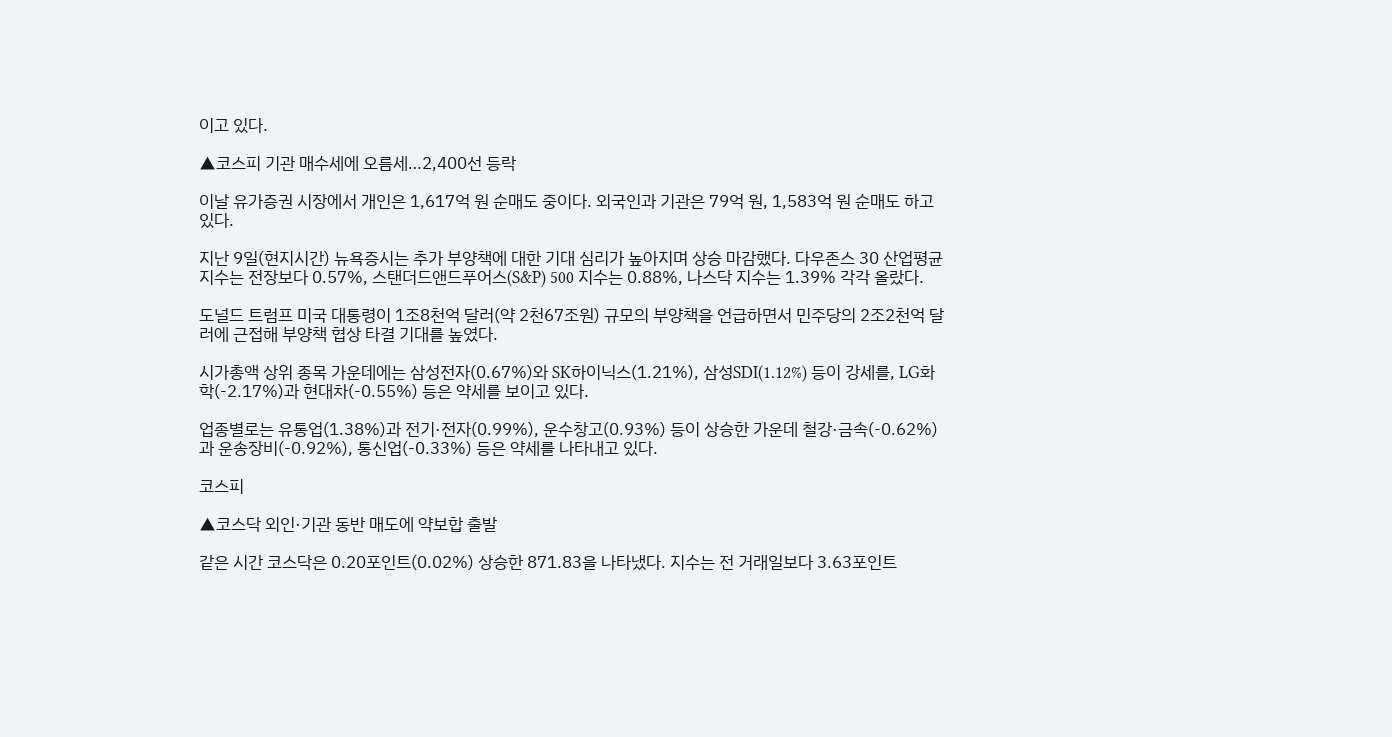이고 있다.

▲코스피 기관 매수세에 오름세…2,400선 등락

이날 유가증권 시장에서 개인은 1,617억 원 순매도 중이다. 외국인과 기관은 79억 원, 1,583억 원 순매도 하고 있다.

지난 9일(현지시간) 뉴욕증시는 추가 부양책에 대한 기대 심리가 높아지며 상승 마감했다. 다우존스 30 산업평균지수는 전장보다 0.57%, 스탠더드앤드푸어스(S&P) 500 지수는 0.88%, 나스닥 지수는 1.39% 각각 올랐다.

도널드 트럼프 미국 대통령이 1조8천억 달러(약 2천67조원) 규모의 부양책을 언급하면서 민주당의 2조2천억 달러에 근접해 부양책 협상 타결 기대를 높였다.

시가총액 상위 종목 가운데에는 삼성전자(0.67%)와 SK하이닉스(1.21%), 삼성SDI(1.12%) 등이 강세를, LG화학(-2.17%)과 현대차(-0.55%) 등은 약세를 보이고 있다.

업종별로는 유통업(1.38%)과 전기·전자(0.99%), 운수창고(0.93%) 등이 상승한 가운데 철강·금속(-0.62%)과 운송장비(-0.92%), 통신업(-0.33%) 등은 약세를 나타내고 있다.

코스피

▲코스닥 외인·기관 동반 매도에 약보합 출발

같은 시간 코스닥은 0.20포인트(0.02%) 상승한 871.83을 나타냈다. 지수는 전 거래일보다 3.63포인트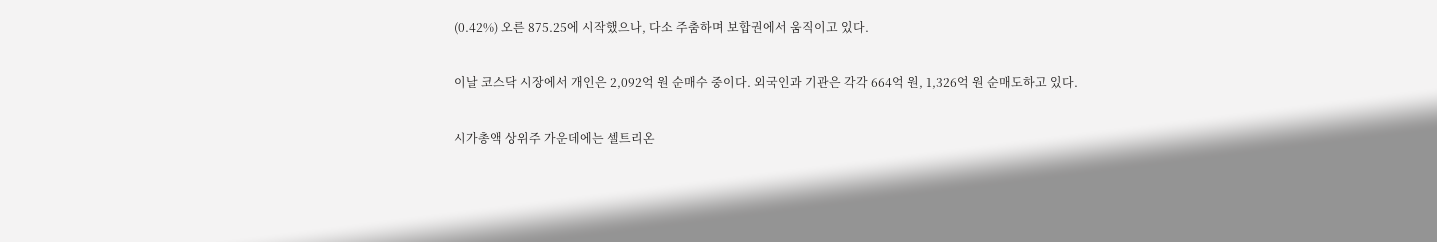(0.42%) 오른 875.25에 시작했으나, 다소 주춤하며 보합권에서 움직이고 있다.

이날 코스닥 시장에서 개인은 2,092억 원 순매수 중이다. 외국인과 기관은 각각 664억 원, 1,326억 원 순매도하고 있다.

시가총액 상위주 가운데에는 셀트리온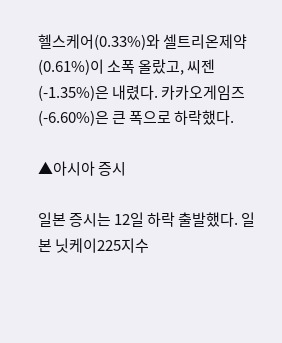헬스케어(0.33%)와 셀트리온제약(0.61%)이 소폭 올랐고, 씨젠(-1.35%)은 내렸다. 카카오게임즈(-6.60%)은 큰 폭으로 하락했다.

▲아시아 증시

일본 증시는 12일 하락 출발했다. 일본 닛케이225지수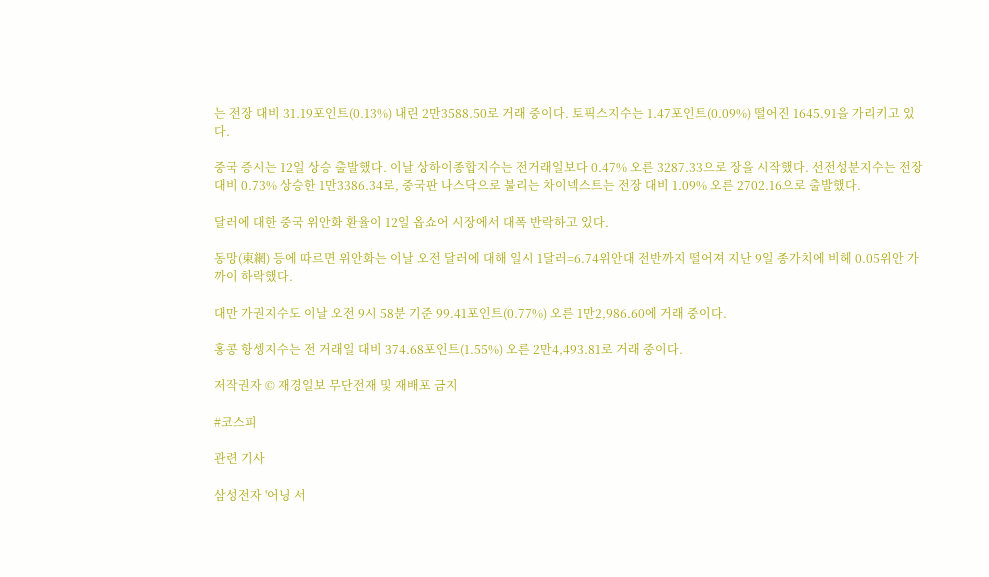는 전장 대비 31.19포인트(0.13%) 내린 2만3588.50로 거래 중이다. 토픽스지수는 1.47포인트(0.09%) 떨어진 1645.91을 가리키고 있다.

중국 증시는 12일 상승 출발했다. 이날 상하이종합지수는 전거래일보다 0.47% 오른 3287.33으로 장을 시작했다. 선전성분지수는 전장 대비 0.73% 상승한 1만3386.34로, 중국판 나스닥으로 불리는 차이넥스트는 전장 대비 1.09% 오른 2702.16으로 출발했다.

달러에 대한 중국 위안화 환율이 12일 옵쇼어 시장에서 대폭 반락하고 있다.

동망(東網) 등에 따르면 위안화는 이날 오전 달러에 대해 일시 1달러=6.74위안대 전반까지 떨어져 지난 9일 종가치에 비헤 0.05위안 가까이 하락했다.

대만 가권지수도 이날 오전 9시 58분 기준 99.41포인트(0.77%) 오른 1만2,986.60에 거래 중이다.

홍콩 항셍지수는 전 거래일 대비 374.68포인트(1.55%) 오른 2만4,493.81로 거래 중이다.

저작권자 © 재경일보 무단전재 및 재배포 금지

#코스피

관련 기사

삼성전자 '어닝 서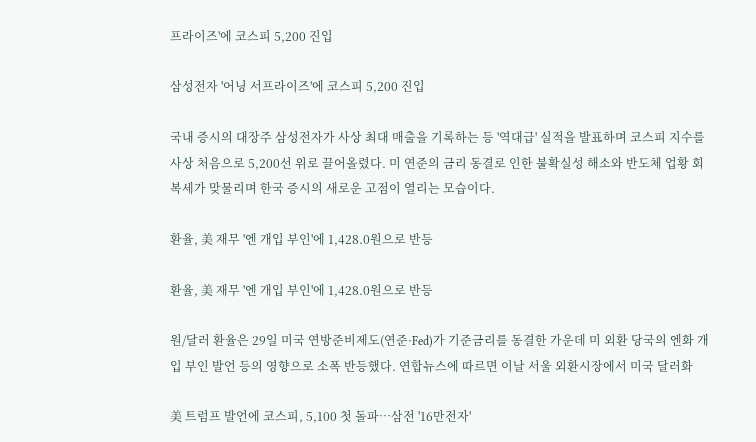프라이즈'에 코스피 5,200 진입

삼성전자 '어닝 서프라이즈'에 코스피 5,200 진입

국내 증시의 대장주 삼성전자가 사상 최대 매출을 기록하는 등 '역대급' 실적을 발표하며 코스피 지수를 사상 처음으로 5,200선 위로 끌어올렸다. 미 연준의 금리 동결로 인한 불확실성 해소와 반도체 업황 회복세가 맞물리며 한국 증시의 새로운 고점이 열리는 모습이다.

환율, 美 재무 '엔 개입 부인'에 1,428.0원으로 반등

환율, 美 재무 '엔 개입 부인'에 1,428.0원으로 반등

원/달러 환율은 29일 미국 연방준비제도(연준·Fed)가 기준금리를 동결한 가운데 미 외환 당국의 엔화 개입 부인 발언 등의 영향으로 소폭 반등했다. 연합뉴스에 따르면 이날 서울 외환시장에서 미국 달러화

美 트럼프 발언에 코스피, 5,100 첫 돌파…삼전 '16만전자'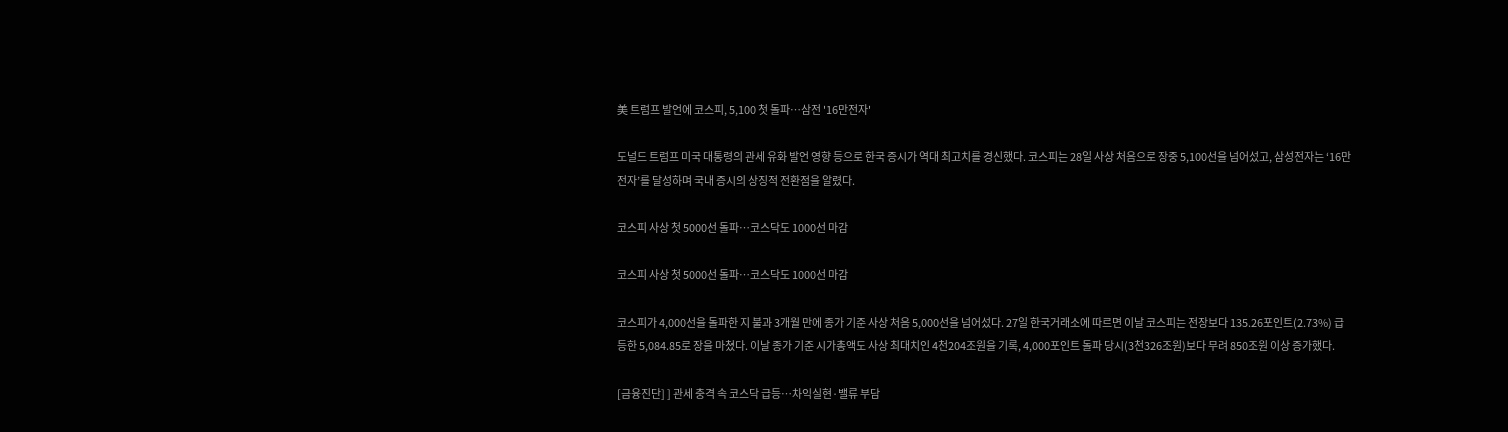美 트럼프 발언에 코스피, 5,100 첫 돌파…삼전 '16만전자'

도널드 트럼프 미국 대통령의 관세 유화 발언 영향 등으로 한국 증시가 역대 최고치를 경신했다. 코스피는 28일 사상 처음으로 장중 5,100선을 넘어섰고, 삼성전자는 ‘16만전자’를 달성하며 국내 증시의 상징적 전환점을 알렸다.

코스피 사상 첫 5000선 돌파…코스닥도 1000선 마감

코스피 사상 첫 5000선 돌파…코스닥도 1000선 마감

코스피가 4,000선을 돌파한 지 불과 3개월 만에 종가 기준 사상 처음 5,000선을 넘어섰다. 27일 한국거래소에 따르면 이날 코스피는 전장보다 135.26포인트(2.73%) 급등한 5,084.85로 장을 마쳤다. 이날 종가 기준 시가총액도 사상 최대치인 4천204조원을 기록, 4,000포인트 돌파 당시(3천326조원)보다 무려 850조원 이상 증가했다.

[금융진단] ] 관세 충격 속 코스닥 급등…차익실현·밸류 부담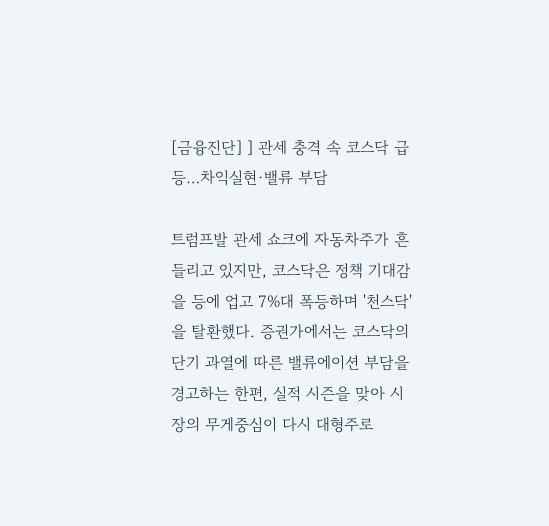[금융진단] ] 관세 충격 속 코스닥 급등…차익실현·밸류 부담

트럼프발 관세 쇼크에 자동차주가 흔들리고 있지만, 코스닥은 정책 기대감을 등에 업고 7%대 폭등하며 '천스닥'을 탈환했다. 증권가에서는 코스닥의 단기 과열에 따른 밸류에이션 부담을 경고하는 한편, 실적 시즌을 맞아 시장의 무게중심이 다시 대형주로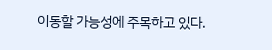이동할 가능성에 주목하고 있다.